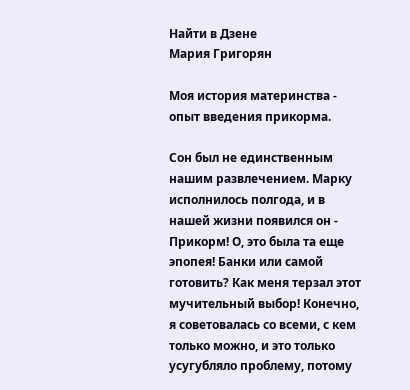Найти в Дзене
Мария Григорян

Моя история материнства - опыт введения прикорма.

Сон был не единственным нашим развлечением. Марку исполнилось полгода, и в нашей жизни появился он - Прикорм! О, это была та еще эпопея! Банки или самой готовить? Как меня терзал этот мучительный выбор! Конечно, я советовалась со всеми, с кем только можно, и это только усугубляло проблему, потому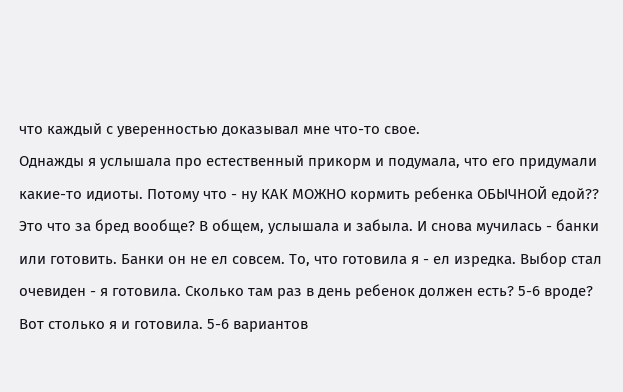что каждый с уверенностью доказывал мне что-то свое.
Однажды я услышала про естественный прикорм и подумала, что его придумали какие-то идиоты. Потому что - ну КАК МОЖНО кормить ребенка ОБЫЧНОЙ едой?? Это что за бред вообще? В общем, услышала и забыла. И снова мучилась - банки или готовить. Банки он не ел совсем. То, что готовила я - ел изредка. Выбор стал очевиден - я готовила. Сколько там раз в день ребенок должен есть? 5-6 вроде? Вот столько я и готовила. 5-6 вариантов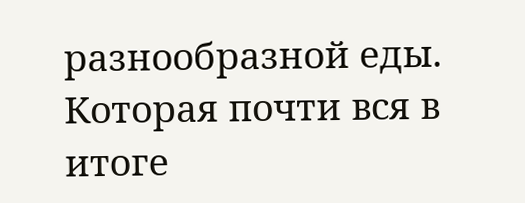разнообразной еды. Которая почти вся в итоге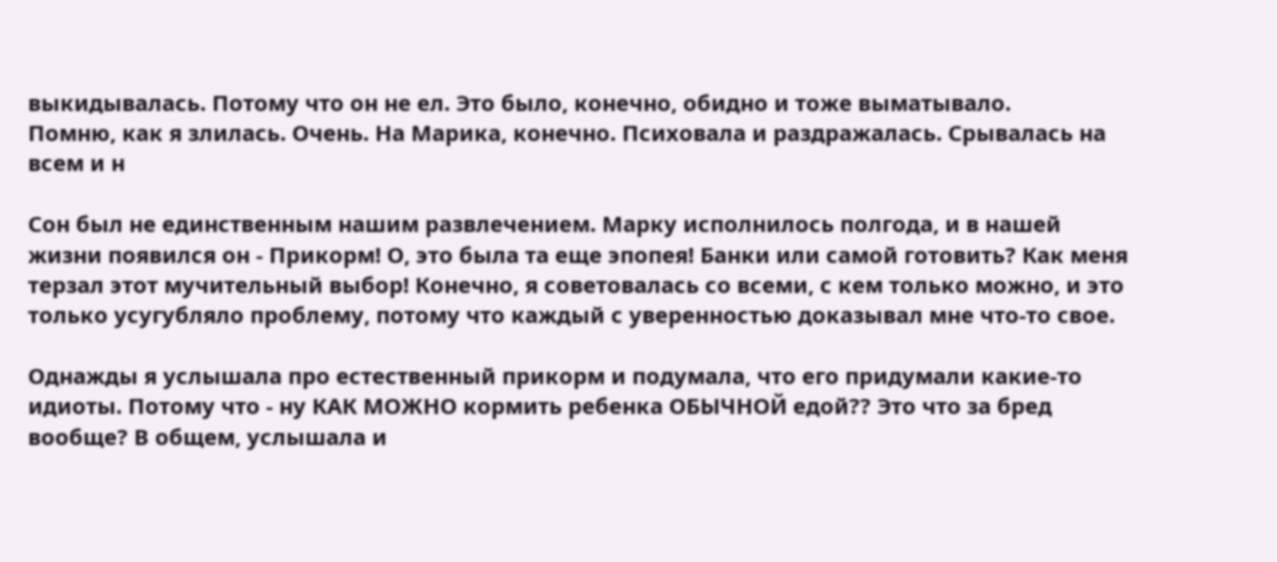выкидывалась. Потому что он не ел. Это было, конечно, обидно и тоже выматывало.
Помню, как я злилась. Очень. На Марика, конечно. Психовала и раздражалась. Срывалась на всем и н

Сон был не единственным нашим развлечением. Марку исполнилось полгода, и в нашей жизни появился он - Прикорм! О, это была та еще эпопея! Банки или самой готовить? Как меня терзал этот мучительный выбор! Конечно, я советовалась со всеми, с кем только можно, и это только усугубляло проблему, потому что каждый с уверенностью доказывал мне что-то свое.

Однажды я услышала про естественный прикорм и подумала, что его придумали какие-то идиоты. Потому что - ну КАК МОЖНО кормить ребенка ОБЫЧНОЙ едой?? Это что за бред вообще? В общем, услышала и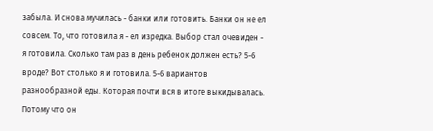забыла. И снова мучилась - банки или готовить. Банки он не ел совсем. То, что готовила я - ел изредка. Выбор стал очевиден - я готовила. Сколько там раз в день ребенок должен есть? 5-6 вроде? Вот столько я и готовила. 5-6 вариантов разнообразной еды. Которая почти вся в итоге выкидывалась. Потому что он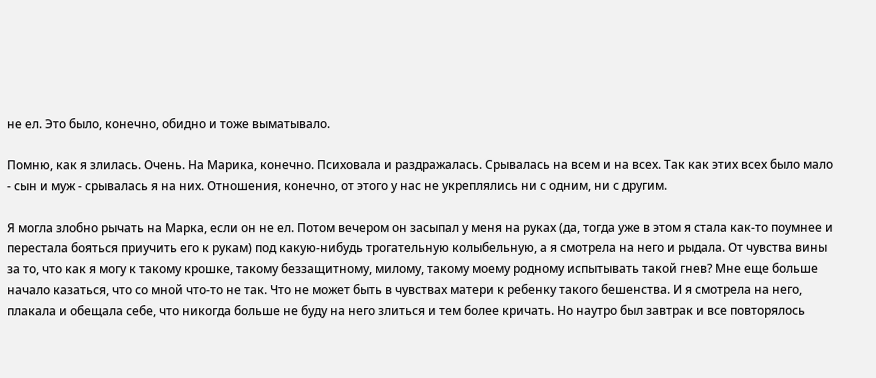не ел. Это было, конечно, обидно и тоже выматывало.

Помню, как я злилась. Очень. На Марика, конечно. Психовала и раздражалась. Срывалась на всем и на всех. Так как этих всех было мало - сын и муж - срывалась я на них. Отношения, конечно, от этого у нас не укреплялись ни с одним, ни с другим.

Я могла злобно рычать на Марка, если он не ел. Потом вечером он засыпал у меня на руках (да, тогда уже в этом я стала как-то поумнее и перестала бояться приучить его к рукам) под какую-нибудь трогательную колыбельную, а я смотрела на него и рыдала. От чувства вины за то, что как я могу к такому крошке, такому беззащитному, милому, такому моему родному испытывать такой гнев? Мне еще больше начало казаться, что со мной что-то не так. Что не может быть в чувствах матери к ребенку такого бешенства. И я смотрела на него, плакала и обещала себе, что никогда больше не буду на него злиться и тем более кричать. Но наутро был завтрак и все повторялось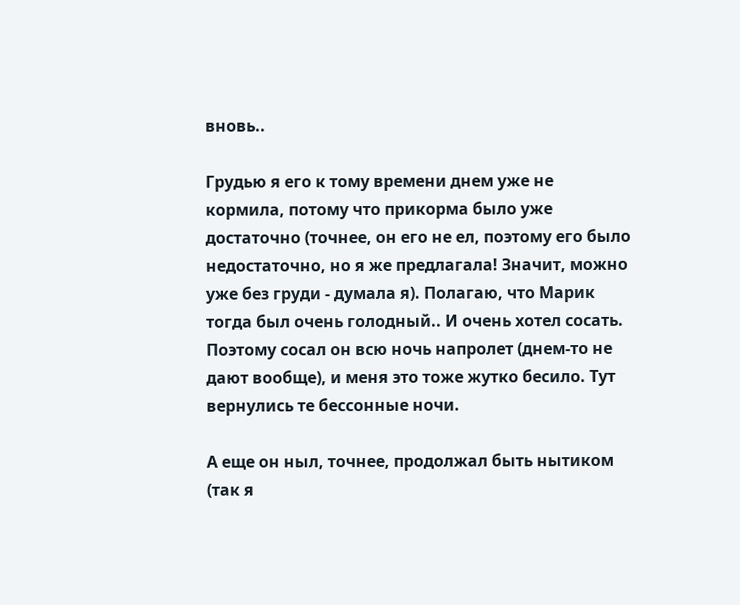вновь..

Грудью я его к тому времени днем уже не кормила, потому что прикорма было уже достаточно (точнее, он его не ел, поэтому его было недостаточно, но я же предлагала! Значит, можно уже без груди - думала я). Полагаю, что Марик тогда был очень голодный.. И очень хотел сосать. Поэтому сосал он всю ночь напролет (днем-то не дают вообще), и меня это тоже жутко бесило. Тут вернулись те бессонные ночи.

А еще он ныл, точнее, продолжал быть нытиком (так я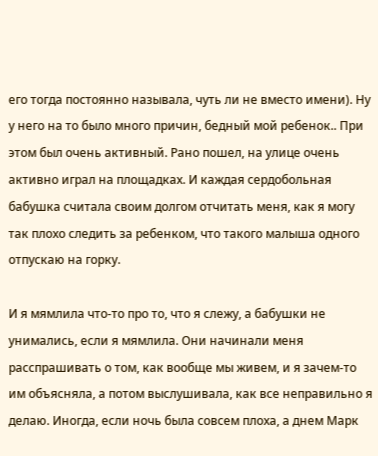его тогда постоянно называла, чуть ли не вместо имени). Ну у него на то было много причин, бедный мой ребенок.. При этом был очень активный. Рано пошел, на улице очень активно играл на площадках. И каждая сердобольная бабушка считала своим долгом отчитать меня, как я могу так плохо следить за ребенком, что такого малыша одного отпускаю на горку.

И я мямлила что-то про то, что я слежу, а бабушки не унимались, если я мямлила. Они начинали меня расспрашивать о том, как вообще мы живем, и я зачем-то им объясняла, а потом выслушивала, как все неправильно я делаю. Иногда, если ночь была совсем плоха, а днем Марк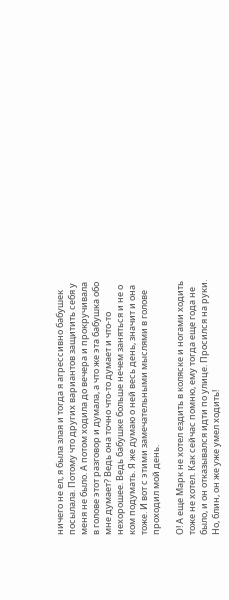ничего не ел, я была злая и тогда я агрессивно бабушек посылала. Потому что других вариантов защитить себя у меня не было. А потом ходила до вечера и прокручивала в голове этот разговор и думала, а что же эта бабушка обо мне думает? Ведь она точно что-то думает и что-то нехорошее. Ведь бабушке больше нечем заняться и не о ком подумать. Я же думаю о ней весь день, значит и она тоже. И вот с этими замечательными мыслями в голове проходил мой день.

О! А еще Марк не хотел ездить в коляске и ногами ходить тоже не хотел. Как сейчас помню, ему тогда еще года не было, и он отказывался идти по улице. Просился на руки. Но, блин, он же уже умел ходить!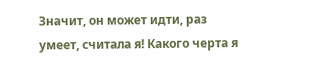Значит, он может идти, раз умеет, считала я! Какого черта я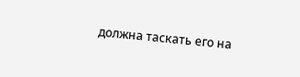должна таскать его на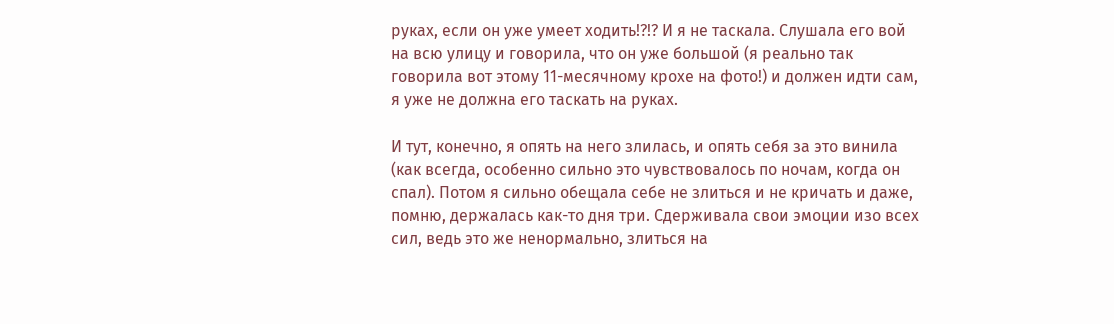руках, если он уже умеет ходить!?!? И я не таскала. Слушала его вой на всю улицу и говорила, что он уже большой (я реально так говорила вот этому 11-месячному крохе на фото!) и должен идти сам, я уже не должна его таскать на руках.

И тут, конечно, я опять на него злилась, и опять себя за это винила (как всегда, особенно сильно это чувствовалось по ночам, когда он спал). Потом я сильно обещала себе не злиться и не кричать и даже, помню, держалась как-то дня три. Сдерживала свои эмоции изо всех сил, ведь это же ненормально, злиться на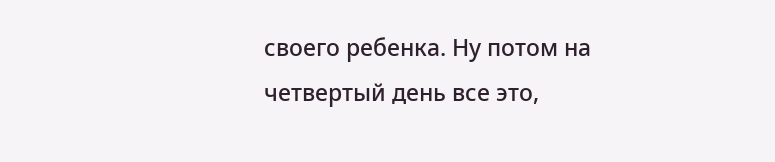своего ребенка. Ну потом на четвертый день все это,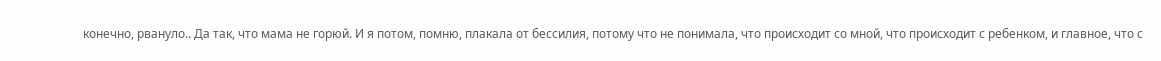конечно, рвануло.. Да так, что мама не горюй. И я потом, помню, плакала от бессилия, потому что не понимала, что происходит со мной, что происходит с ребенком, и главное, что с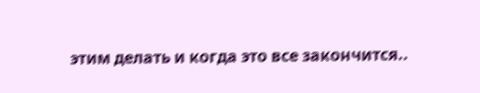этим делать и когда это все закончится..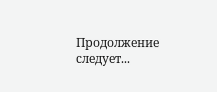Продолжение следует...